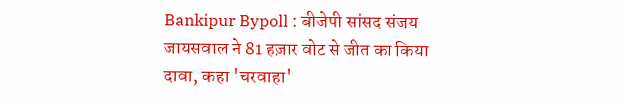Bankipur Bypoll : बीजेपी सांसद संजय जायसवाल ने 81 हज़ार वोट से जीत का किया दावा, कहा 'चरवाहा'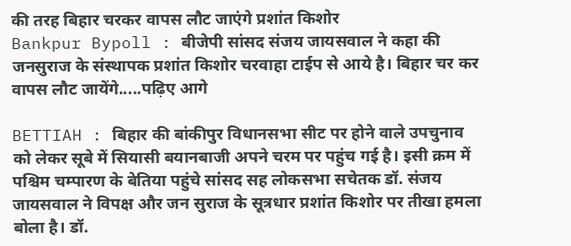की तरह बिहार चरकर वापस लौट जाएंगे प्रशांत किशोर
Bankpur Bypoll : बीजेपी सांसद संजय जायसवाल ने कहा की जनसुराज के संस्थापक प्रशांत किशोर चरवाहा टाईप से आये है। बिहार चर कर वापस लौट जायेंगे.....पढ़िए आगे

BETTIAH : बिहार की बांकीपुर विधानसभा सीट पर होने वाले उपचुनाव को लेकर सूबे में सियासी बयानबाजी अपने चरम पर पहुंच गई है। इसी क्रम में पश्चिम चम्पारण के बेतिया पहुंचे सांसद सह लोकसभा सचेतक डॉ. संजय जायसवाल ने विपक्ष और जन सुराज के सूत्रधार प्रशांत किशोर पर तीखा हमला बोला है। डॉ.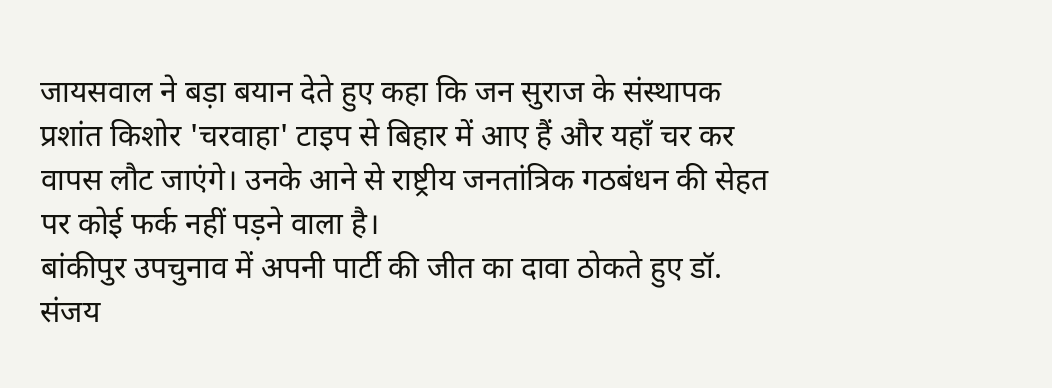जायसवाल ने बड़ा बयान देते हुए कहा कि जन सुराज के संस्थापक प्रशांत किशोर 'चरवाहा' टाइप से बिहार में आए हैं और यहाँ चर कर वापस लौट जाएंगे। उनके आने से राष्ट्रीय जनतांत्रिक गठबंधन की सेहत पर कोई फर्क नहीं पड़ने वाला है।
बांकीपुर उपचुनाव में अपनी पार्टी की जीत का दावा ठोकते हुए डॉ. संजय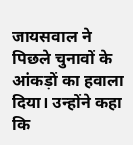जायसवाल ने पिछले चुनावों के आंकड़ों का हवाला दिया। उन्होंने कहा कि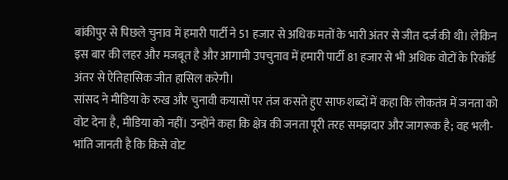बांकीपुर से पिछले चुनाव में हमारी पार्टी ने 51 हजार से अधिक मतों के भारी अंतर से जीत दर्ज की थी। लेकिन इस बार की लहर और मजबूत है और आगामी उपचुनाव में हमारी पार्टी 81 हजार से भी अधिक वोटों के रिकॉर्ड अंतर से ऐतिहासिक जीत हासिल करेगी।
सांसद ने मीडिया के रुख और चुनावी कयासों पर तंज कसते हुए साफ शब्दों में कहा कि लोकतंत्र में जनता को वोट देना है, मीडिया को नहीं। उन्होंने कहा कि क्षेत्र की जनता पूरी तरह समझदार और जागरूक है; वह भली-भांति जानती है कि किसे वोट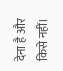देना है और किसे नहीं।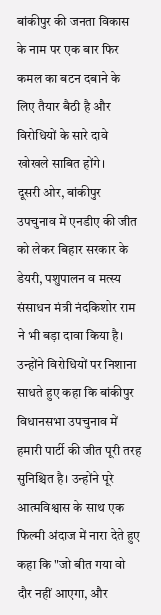बांकीपुर की जनता विकास के नाम पर एक बार फिर कमल का बटन दबाने के लिए तैयार बैठी है और विरोधियों के सारे दावे खोखले साबित होंगे।
दूसरी ओर, बांकीपुर उपचुनाव में एनडीए की जीत को लेकर बिहार सरकार के डेयरी, पशुपालन व मत्स्य संसाधन मंत्री नंदकिशोर राम ने भी बड़ा दावा किया है। उन्होंने विरोधियों पर निशाना साधते हुए कहा कि बांकीपुर विधानसभा उपचुनाव में हमारी पार्टी की जीत पूरी तरह सुनिश्चित है। उन्होंने पूरे आत्मविश्वास के साथ एक फिल्मी अंदाज में नारा देते हुए कहा कि "जो बीत गया वो दौर नहीं आएगा, और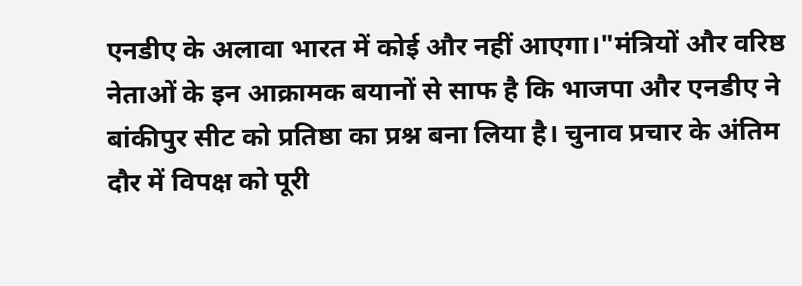एनडीए के अलावा भारत में कोई और नहीं आएगा।"मंत्रियों और वरिष्ठ नेताओं के इन आक्रामक बयानों से साफ है कि भाजपा और एनडीए ने बांकीपुर सीट को प्रतिष्ठा का प्रश्न बना लिया है। चुनाव प्रचार के अंतिम दौर में विपक्ष को पूरी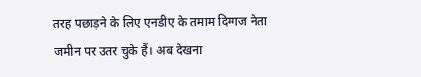तरह पछाड़ने के लिए एनडीए के तमाम दिग्गज नेता जमीन पर उतर चुके हैं। अब देखना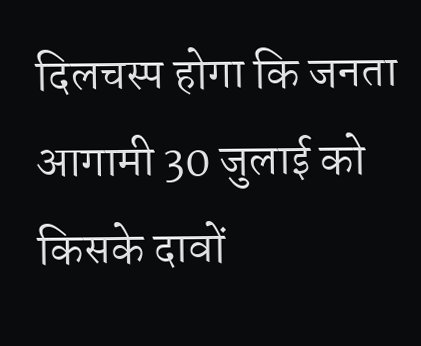दिलचस्प होगा कि जनता आगामी 30 जुलाई को किसके दावों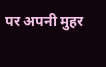पर अपनी मुहर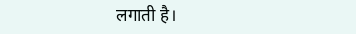लगाती है।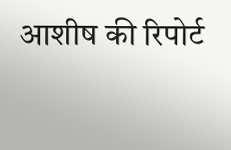आशीष की रिपोर्ट